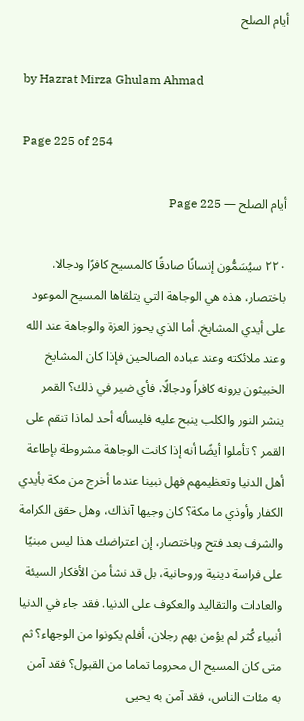أيام الصلح

by Hazrat Mirza Ghulam Ahmad

Page 225 of 254

أيام الصلح — Page 225

۲۲۰ سيُسَمُّون إنسانًا صادقًا كالمسيح كافرًا ودجالا. باختصار، هذه هي الوجاهة التي يتلقاها المسيح الموعود على أيدي المشايخ. أما الذي يحوز العزة والوجاهة عند الله وعند ملائكته وعند عباده الصالحين فإذا كان المشايخ الخبيثون يرونه كافراً ودجالًا، فأي ضير في ذلك؟ القمر ينشر النور والكلب ينبح عليه فليسأله أحد لماذا تنقم على القمر ؟ تأملوا أيضًا أنه إذا كانت الوجاهة مشروطة بإطاعة أهل الدنيا وتعظيمهم فهل نبينا عندما أخرج من مكة بأيدي الكفار وأوذي ما مكة؟ كان وجيها آنذاك، وهل حقق الكرامة والشرف بعد فتح وباختصار، إن اعتراضك هذا ليس مبنيًا على فراسة دينية وروحانية، بل قد نشأ من الأفكار السيئة والعادات والتقاليد والعكوف على الدنيا. فقد جاء في الدنيا أنبياء كُثر لم يؤمن بهم رجلان، أفلم يكونوا من الوجهاء؟ ثم متى كان المسيح ال محروما تماما من القبول؟ فقد آمن به مئات الناس، فقد آمن به يحيى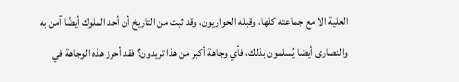العلية الا مع جماعته كلها، وقبله الحواريون، وقد ثبت من التاريخ أن أحد الملوك أيضًا آمن به والنصارى أيضا يُسلمون بذلك، فأي وجاهة أكبر من هذا تريدون؟ فقد أحرز هذه الوجاهة في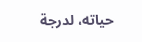حياته، لدرجة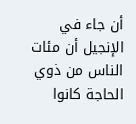أن جاء في الإنجيل أن مئات الناس من ذوي الحاجة كانوا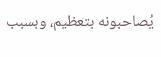يُصاحبونه بتعظيم، وبسبب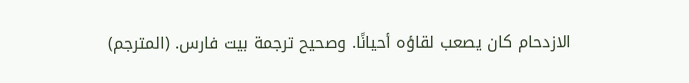الازدحام كان يصعب لقاؤه أحيانًا. وصحيح ترجمة بيت فارس. (المترجم)